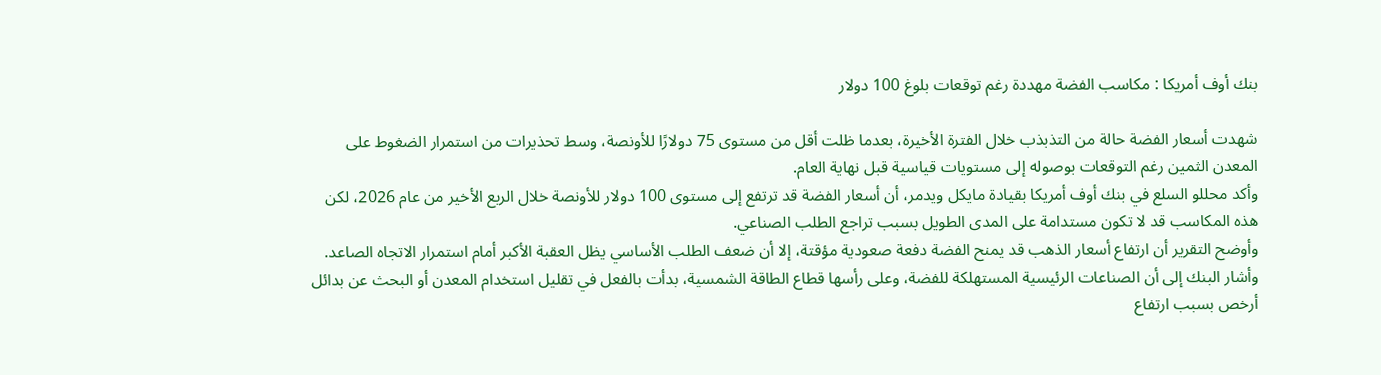بنك أوف أمريكا : مكاسب الفضة مهددة رغم توقعات بلوغ 100 دولار

شهدت أسعار الفضة حالة من التذبذب خلال الفترة الأخيرة، بعدما ظلت أقل من مستوى 75 دولارًا للأونصة، وسط تحذيرات من استمرار الضغوط على المعدن الثمين رغم التوقعات بوصوله إلى مستويات قياسية قبل نهاية العام.
وأكد محللو السلع في بنك أوف أمريكا بقيادة مايكل ويدمر، أن أسعار الفضة قد ترتفع إلى مستوى 100 دولار للأونصة خلال الربع الأخير من عام 2026، لكن هذه المكاسب قد لا تكون مستدامة على المدى الطويل بسبب تراجع الطلب الصناعي.
وأوضح التقرير أن ارتفاع أسعار الذهب قد يمنح الفضة دفعة صعودية مؤقتة، إلا أن ضعف الطلب الأساسي يظل العقبة الأكبر أمام استمرار الاتجاه الصاعد.
وأشار البنك إلى أن الصناعات الرئيسية المستهلكة للفضة، وعلى رأسها قطاع الطاقة الشمسية، بدأت بالفعل في تقليل استخدام المعدن أو البحث عن بدائل أرخص بسبب ارتفاع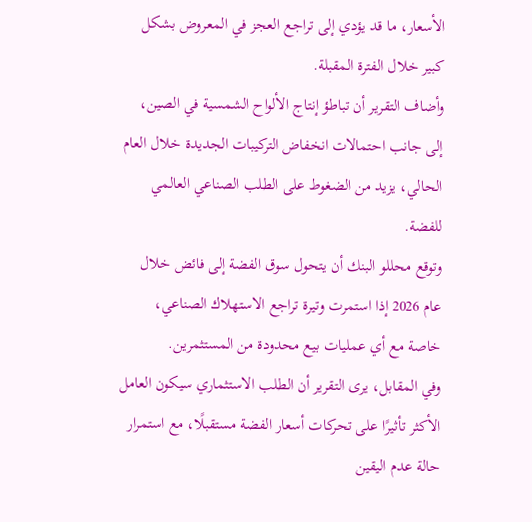الأسعار، ما قد يؤدي إلى تراجع العجز في المعروض بشكل كبير خلال الفترة المقبلة.
وأضاف التقرير أن تباطؤ إنتاج الألواح الشمسية في الصين، إلى جانب احتمالات انخفاض التركيبات الجديدة خلال العام الحالي، يزيد من الضغوط على الطلب الصناعي العالمي للفضة.
وتوقع محللو البنك أن يتحول سوق الفضة إلى فائض خلال عام 2026 إذا استمرت وتيرة تراجع الاستهلاك الصناعي، خاصة مع أي عمليات بيع محدودة من المستثمرين.
وفي المقابل، يرى التقرير أن الطلب الاستثماري سيكون العامل الأكثر تأثيرًا على تحركات أسعار الفضة مستقبلًا، مع استمرار حالة عدم اليقين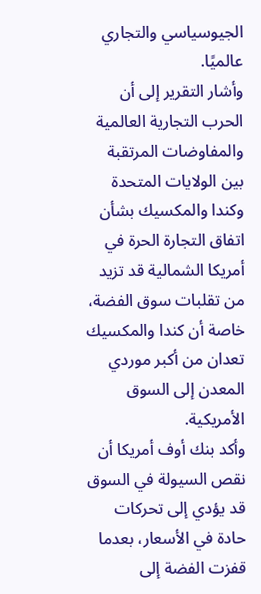الجيوسياسي والتجاري عالميًا.
وأشار التقرير إلى أن الحرب التجارية العالمية والمفاوضات المرتقبة بين الولايات المتحدة وكندا والمكسيك بشأن اتفاق التجارة الحرة في أمريكا الشمالية قد تزيد من تقلبات سوق الفضة، خاصة أن كندا والمكسيك تعدان من أكبر موردي المعدن إلى السوق الأمريكية.
وأكد بنك أوف أمريكا أن نقص السيولة في السوق قد يؤدي إلى تحركات حادة في الأسعار، بعدما قفزت الفضة إلى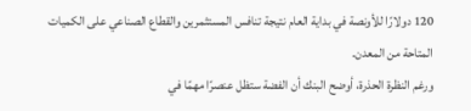120 دولارًا للأونصة في بداية العام نتيجة تنافس المستثمرين والقطاع الصناعي على الكميات المتاحة من المعدن.
ورغم النظرة الحذرة، أوضح البنك أن الفضة ستظل عنصرًا مهمًا في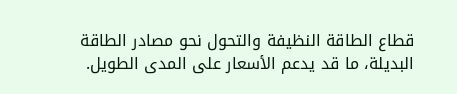قطاع الطاقة النظيفة والتحول نحو مصادر الطاقة البديلة، ما قد يدعم الأسعار على المدى الطويل.